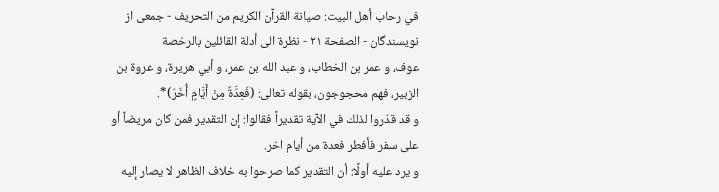في رحاب أهل البيت: صيانة القرآن الكريم من التحريف - جمعى از نويسندگان - الصفحة ٢١ - نظرة الى أدلة القائلين بالرخصة
عوف، و عمر بن الخطاب، و عبد الله بن عمر، و أبي هريرة، و عروة بن الزبير، فهم محجوجون، بقوله تعالى: (فَعِدَّةٌ مِنْ أَيَّامٍ أُخَرَ)*.
و قد قدّروا لذلك في الآية تقديراً فقالوا: إن التقدير فمن كان مريضاً أو على سفر فأفطر فعدة من أيام اخر.
و يرد عليه أولًا: أن التقدير كما صرحوا به خلاف الظاهر لا يصار إليه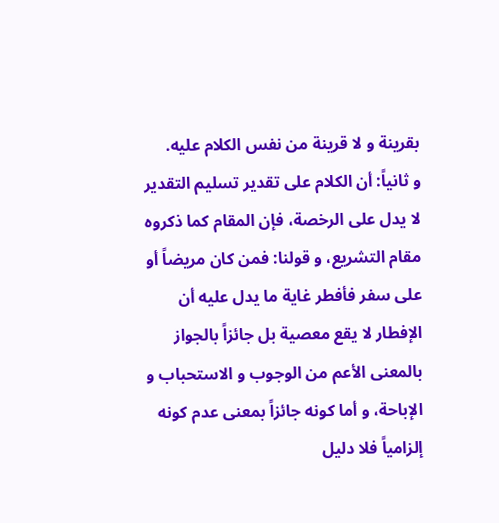بقرينة و لا قرينة من نفس الكلام عليه.
و ثانياً: أن الكلام على تقدير تسليم التقدير لا يدل على الرخصة، فإن المقام كما ذكروه مقام التشريع، و قولنا: فمن كان مريضاً أو على سفر فأفطر غاية ما يدل عليه أن الإفطار لا يقع معصية بل جائزاً بالجواز بالمعنى الأعم من الوجوب و الاستحباب و الإباحة، و أما كونه جائزاً بمعنى عدم كونه إلزامياً فلا دليل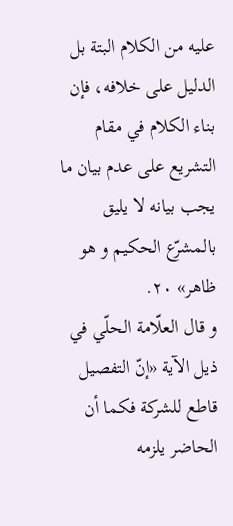عليه من الكلام البتة بل الدليل على خلافه، فإن بناء الكلام في مقام التشريع على عدم بيان ما يجب بيانه لا يليق بالمشرّع الحكيم و هو ظاهر» ٢٠.
و قال العلّامة الحلّي في ذيل الآية «إنّ التفصيل قاطع للشركة فكما أن الحاضر يلزمه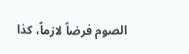الصوم فرضاً لازماً، كذا